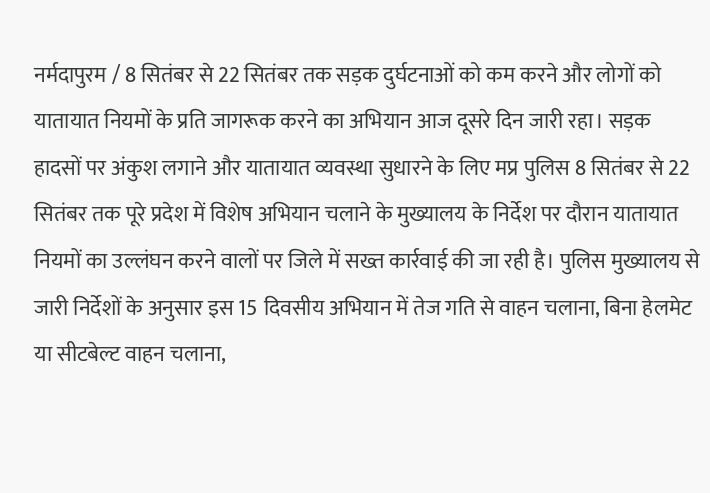नर्मदापुरम / 8 सितंबर से 22 सितंबर तक सड़क दुर्घटनाओं को कम करने और लोगों को यातायात नियमों के प्रति जागरूक करने का अभियान आज दूसरे दिन जारी रहा। सड़क हादसों पर अंकुश लगाने और यातायात व्यवस्था सुधारने के लिए मप्र पुलिस 8 सितंबर से 22 सितंबर तक पूरे प्रदेश में विशेष अभियान चलाने के मुख्यालय के निर्देश पर दौरान यातायात नियमों का उल्लंघन करने वालों पर जिले में सख्त कार्रवाई की जा रही है। पुलिस मुख्यालय से जारी निर्देशों के अनुसार इस 15 दिवसीय अभियान में तेज गति से वाहन चलाना, बिना हेलमेट या सीटबेल्ट वाहन चलाना,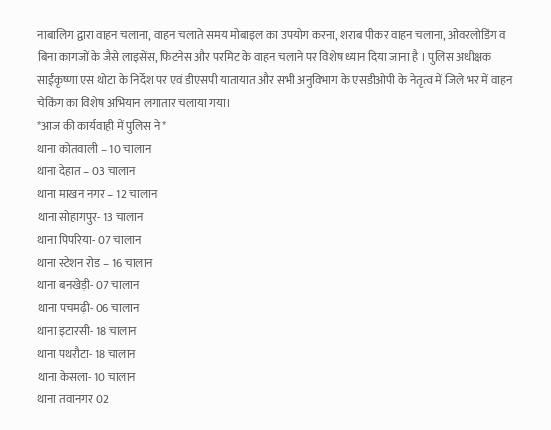नाबालिग द्वारा वाहन चलाना, वाहन चलाते समय मोबाइल का उपयोग करना, शराब पीकर वाहन चलाना, ओवरलोडिंग व बिना कागजों के जैसे लाइसेंस, फिटनेस और परमिट के वाहन चलाने पर विशेष ध्यान दिया जाना है । पुलिस अधीक्षक साईंकृष्णा एस थोटा के निर्देश पर एवं डीएसपी यातायात और सभी अनुविभाग के एसडीओपी के नेतृत्व में जिले भर में वाहन चेकिंग का विशेष अभियान लगातार चलाया गया।
*आज की कार्यवाही में पुलिस ने*
थाना कोतवाली – 10 चालान
थाना देहात – 03 चालान
थाना माखन नगर – 12 चालान
थाना सोहागपुर- 13 चालान
थाना पिपरिया- 07 चालान
थाना स्टेशन रोड – 16 चालान
थाना बनखेड़ी- 07 चालान
थाना पचमढ़ी- 06 चालान
थाना इटारसी- 18 चालान
थाना पथरौटा- 18 चालान
थाना केसला- 10 चालान
थाना तवानगर 02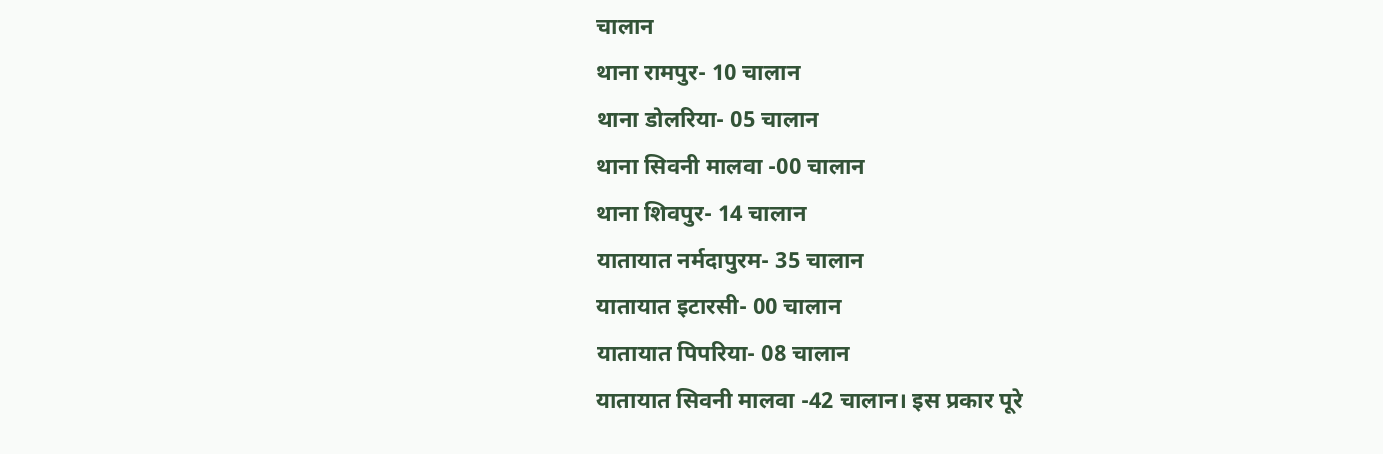चालान
थाना रामपुर- 10 चालान
थाना डोलरिया- 05 चालान
थाना सिवनी मालवा -00 चालान
थाना शिवपुर- 14 चालान
यातायात नर्मदापुरम- 35 चालान
यातायात इटारसी- 00 चालान
यातायात पिपरिया- 08 चालान
यातायात सिवनी मालवा -42 चालान। इस प्रकार पूरे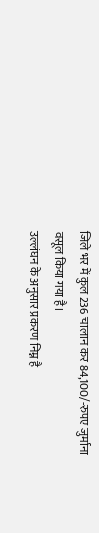जिले भर में कुल 236 चालान कर 84,100/-रुपए जुर्माना वसूल किया गया है।
उल्लंघन के अनुसार प्रकरण निम्न है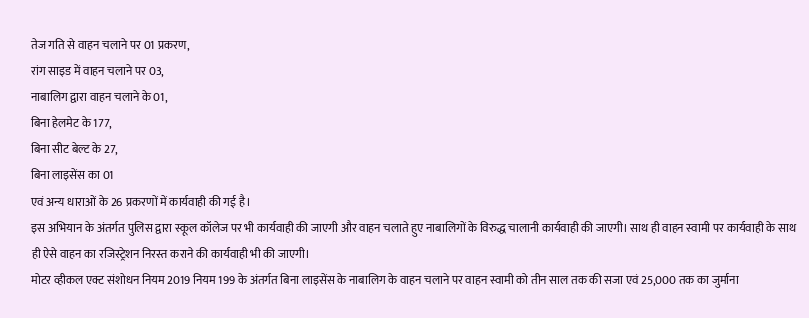तेज गति से वाहन चलाने पर 01 प्रकरण,
रांग साइड में वाहन चलाने पर 03,
नाबालिग द्वारा वाहन चलाने के 01,
बिना हेलमेट के 177,
बिना सीट बेल्ट के 27,
बिना लाइसेंस का 01
एवं अन्य धाराओं के 26 प्रकरणों में कार्यवाही की गई है।
इस अभियान के अंतर्गत पुलिस द्वारा स्कूल कॉलेज पर भी कार्यवाही की जाएगी और वाहन चलाते हुए नाबालिगों के विरुद्ध चालानी कार्यवाही की जाएगी। साथ ही वाहन स्वामी पर कार्यवाही के साथ ही ऐसे वाहन का रजिस्ट्रेशन निरस्त कराने की कार्यवाही भी की जाएगी।
मोटर व्हीकल एक्ट संशोधन नियम 2019 नियम 199 के अंतर्गत बिना लाइसेंस के नाबालिग के वाहन चलाने पर वाहन स्वामी को तीन साल तक की सजा एवं 25,000 तक का जुर्माना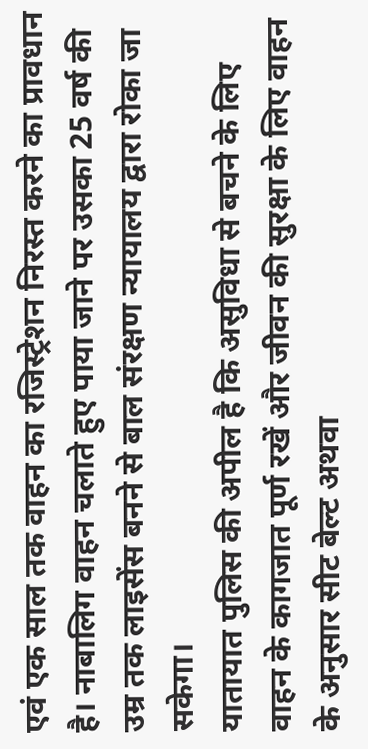एवं एक साल तक वाहन का रजिस्ट्रेशन निरस्त करने का प्रावधान है। नाबालिग वाहन चलाते हुए पाया जाने पर उसका 25 वर्ष की उम्र तक लाइसेंस बनने से बाल संरक्षण न्यायालय द्वारा रोका जा सकेगा।
यातायात पुलिस की अपील है कि असुविधा से बचने के लिए वाहन के कागजात पूर्ण रखें और जीवन की सुरक्षा के लिए वाहन के अनुसार सीट बेल्ट अथवा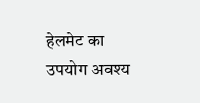हेलमेट का उपयोग अवश्य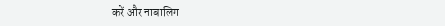करें और नाबालिग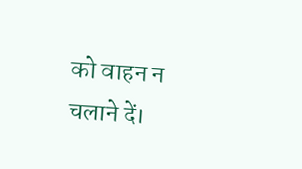को वाहन न चलाने दें।